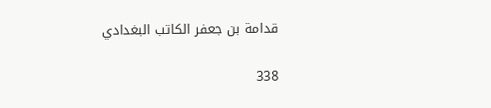قدامة بن جعفر الكاتب البغدادي

338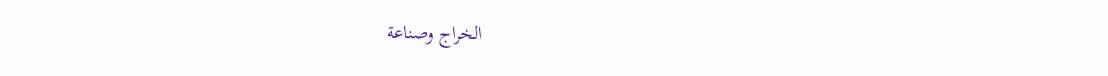الخراج وصناعة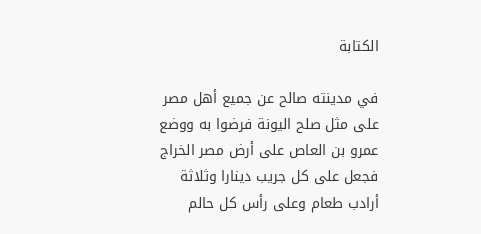الكتابة

في مدينته صالح عن جميع أهل مصر على مثل صلح اليونة فرضوا به ووضع عمرو بن العاص على أرض مصر الخراج فجعل على كل جريب دينارا وثلاثة أرادب طعام وعلى رأس كل حالم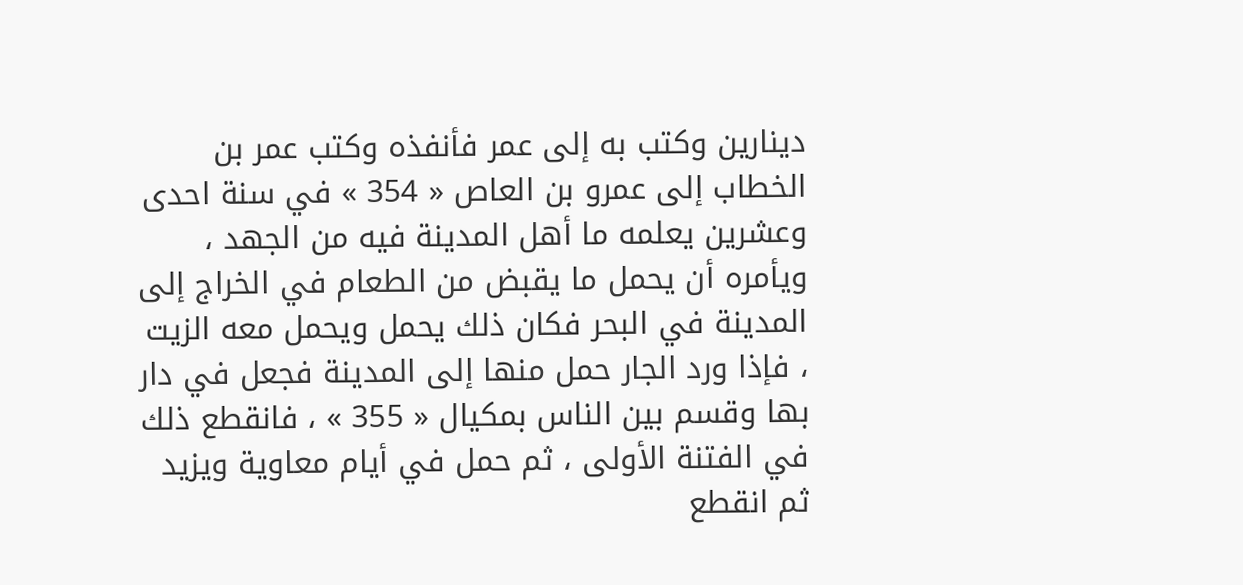دينارين وكتب به إلى عمر فأنفذه وكتب عمر بن الخطاب إلى عمرو بن العاص « 354 » في سنة احدى وعشرين يعلمه ما أهل المدينة فيه من الجهد ، ويأمره أن يحمل ما يقبض من الطعام في الخراج إلى المدينة في البحر فكان ذلك يحمل ويحمل معه الزيت ، فإذا ورد الجار حمل منها إلى المدينة فجعل في دار بها وقسم بين الناس بمكيال « 355 » ، فانقطع ذلك في الفتنة الأولى ، ثم حمل في أيام معاوية ويزيد ثم انقطع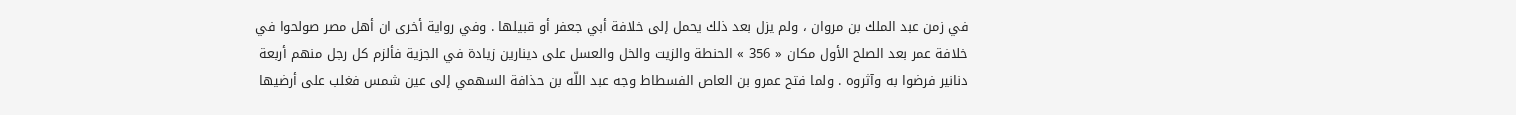في زمن عبد الملك بن مروان ، ولم يزل بعد ذلك يحمل إلى خلافة أبي جعفر أو قبيلها . وفي رواية أخرى ان أهل مصر صولحوا في خلافة عمر بعد الصلح الأول مكان « 356 » الحنطة والزيت والخل والعسل على دينارين زيادة في الجزية فألزم كل رجل منهم أربعة دنانير فرضوا به وآثروه . ولما فتح عمرو بن العاص الفسطاط وجه عبد اللّه بن حذافة السهمي إلى عين شمس فغلب على أرضيها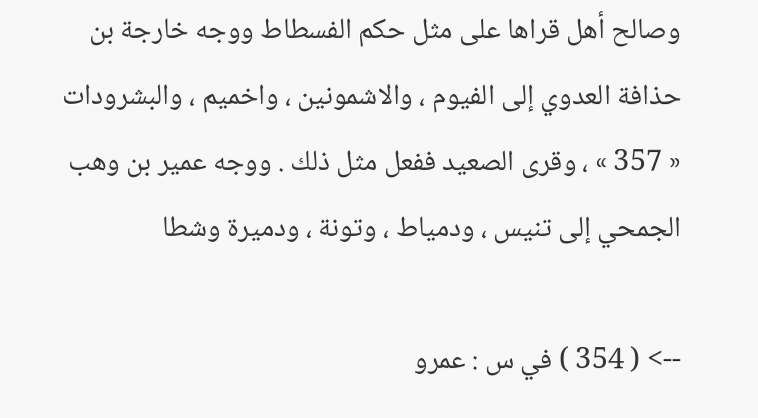وصالح أهل قراها على مثل حكم الفسطاط ووجه خارجة بن حذافة العدوي إلى الفيوم ، والاشمونين ، واخميم ، والبشرودات « 357 » ، وقرى الصعيد ففعل مثل ذلك . ووجه عمير بن وهب الجمحي إلى تنيس ، ودمياط ، وتونة ، ودميرة وشطا

--> ( 354 ) في س : عمرو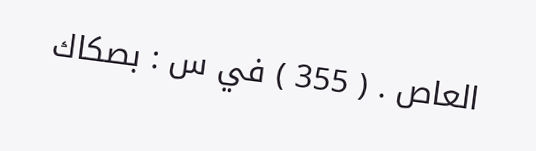العاص . ( 355 ) في س : بصكاك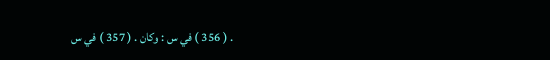. ( 356 ) في س : وكان . ( 357 ) في س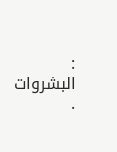: البشروات .